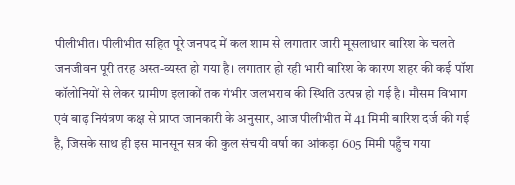पीलीभीत। पीलीभीत सहित पूरे जनपद में कल शाम से लगातार जारी मूसलाधार बारिश के चलते जनजीवन पूरी तरह अस्त-व्यस्त हो गया है। लगातार हो रही भारी बारिश के कारण शहर की कई पॉश कॉलोनियों से लेकर ग्रामीण इलाकों तक गंभीर जलभराव की स्थिति उत्पन्न हो गई है। मौसम विभाग एवं बाढ़ नियंत्रण कक्ष से प्राप्त जानकारी के अनुसार, आज पीलीभीत में 41 मिमी बारिश दर्ज की गई है, जिसके साथ ही इस मानसून सत्र की कुल संचयी वर्षा का आंकड़ा 605 मिमी पहुँच गया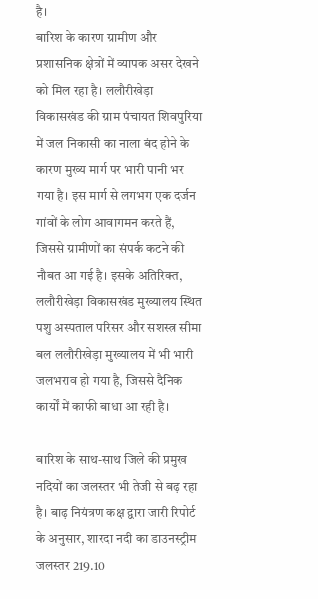है।
बारिश के कारण ग्रामीण और प्रशासनिक क्षेत्रों में व्यापक असर देखने को मिल रहा है। ललौरीखेड़ा विकासखंड की ग्राम पंचायत शिवपुरिया में जल निकासी का नाला बंद होने के कारण मुख्य मार्ग पर भारी पानी भर गया है। इस मार्ग से लगभग एक दर्जन गांवों के लोग आवागमन करते हैं, जिससे ग्रामीणों का संपर्क कटने की नौबत आ गई है। इसके अतिरिक्त, ललौरीखेड़ा विकासखंड मुख्यालय स्थित पशु अस्पताल परिसर और सशस्त्र सीमा बल ललौरीखेड़ा मुख्यालय में भी भारी जलभराव हो गया है, जिससे दैनिक कार्यों में काफी बाधा आ रही है।

बारिश के साथ-साथ जिले की प्रमुख नदियों का जलस्तर भी तेजी से बढ़ रहा है। बाढ़ नियंत्रण कक्ष द्वारा जारी रिपोर्ट के अनुसार, शारदा नदी का डाउनस्ट्रीम जलस्तर 219.10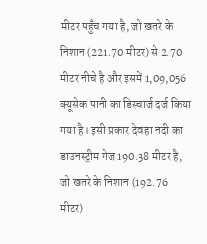मीटर पहुँच गया है, जो खतरे के निशान (221.70 मीटर) से 2.70 मीटर नीचे है और इसमें 1,09,056 क्यूसेक पानी का डिस्चार्ज दर्ज किया गया है। इसी प्रकार देवहा नदी का डाउनस्ट्रीम गेज 190.38 मीटर है, जो खतरे के निशान (192.76 मीटर)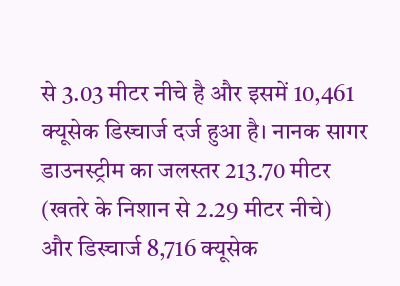से 3.03 मीटर नीचे है और इसमें 10,461 क्यूसेक डिस्चार्ज दर्ज हुआ है। नानक सागर डाउनस्ट्रीम का जलस्तर 213.70 मीटर (खतरे के निशान से 2.29 मीटर नीचे) और डिस्चार्ज 8,716 क्यूसेक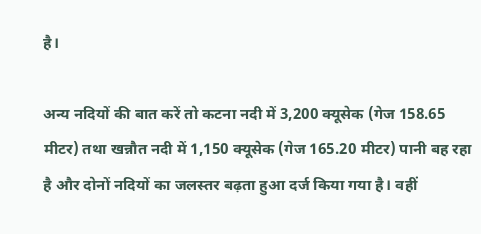है।

अन्य नदियों की बात करें तो कटना नदी में 3,200 क्यूसेक (गेज 158.65 मीटर) तथा खन्नौत नदी में 1,150 क्यूसेक (गेज 165.20 मीटर) पानी बह रहा है और दोनों नदियों का जलस्तर बढ़ता हुआ दर्ज किया गया है। वहीं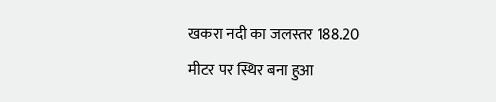खकरा नदी का जलस्तर 188.20 मीटर पर स्थिर बना हुआ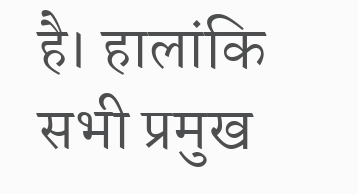है। हालांकि सभी प्रमुख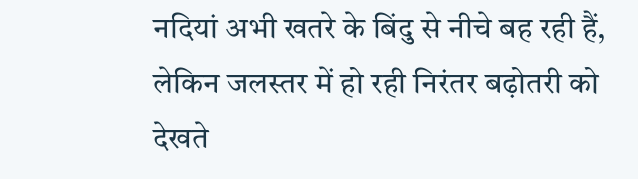नदियां अभी खतरे के बिंदु से नीचे बह रही हैं, लेकिन जलस्तर में हो रही निरंतर बढ़ोतरी को देखते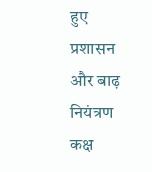हुए प्रशासन और बाढ़ नियंत्रण कक्ष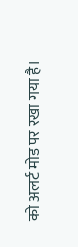को अलर्ट मोड पर रखा गया है।